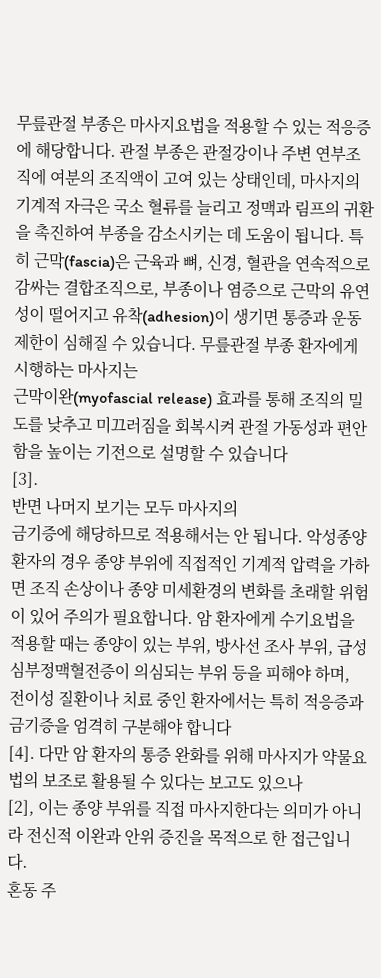무릎관절 부종은 마사지요법을 적용할 수 있는 적응증에 해당합니다. 관절 부종은 관절강이나 주변 연부조직에 여분의 조직액이 고여 있는 상태인데, 마사지의 기계적 자극은 국소 혈류를 늘리고 정맥과 림프의 귀환을 촉진하여 부종을 감소시키는 데 도움이 됩니다. 특히 근막(fascia)은 근육과 뼈, 신경, 혈관을 연속적으로 감싸는 결합조직으로, 부종이나 염증으로 근막의 유연성이 떨어지고 유착(adhesion)이 생기면 통증과 운동 제한이 심해질 수 있습니다. 무릎관절 부종 환자에게 시행하는 마사지는
근막이완(myofascial release) 효과를 통해 조직의 밀도를 낮추고 미끄러짐을 회복시켜 관절 가동성과 편안함을 높이는 기전으로 설명할 수 있습니다
[3].
반면 나머지 보기는 모두 마사지의
금기증에 해당하므로 적용해서는 안 됩니다. 악성종양 환자의 경우 종양 부위에 직접적인 기계적 압력을 가하면 조직 손상이나 종양 미세환경의 변화를 초래할 위험이 있어 주의가 필요합니다. 암 환자에게 수기요법을 적용할 때는 종양이 있는 부위, 방사선 조사 부위, 급성 심부정맥혈전증이 의심되는 부위 등을 피해야 하며, 전이성 질환이나 치료 중인 환자에서는 특히 적응증과 금기증을 엄격히 구분해야 합니다
[4]. 다만 암 환자의 통증 완화를 위해 마사지가 약물요법의 보조로 활용될 수 있다는 보고도 있으나
[2], 이는 종양 부위를 직접 마사지한다는 의미가 아니라 전신적 이완과 안위 증진을 목적으로 한 접근입니다.
혼동 주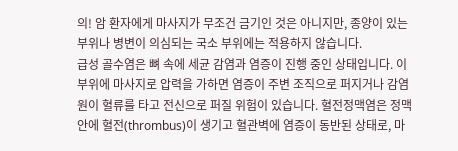의! 암 환자에게 마사지가 무조건 금기인 것은 아니지만, 종양이 있는 부위나 병변이 의심되는 국소 부위에는 적용하지 않습니다.
급성 골수염은 뼈 속에 세균 감염과 염증이 진행 중인 상태입니다. 이 부위에 마사지로 압력을 가하면 염증이 주변 조직으로 퍼지거나 감염원이 혈류를 타고 전신으로 퍼질 위험이 있습니다. 혈전정맥염은 정맥 안에 혈전(thrombus)이 생기고 혈관벽에 염증이 동반된 상태로, 마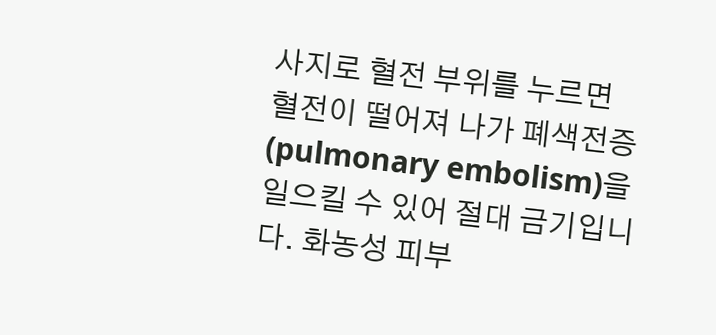사지로 혈전 부위를 누르면
혈전이 떨어져 나가 폐색전증(pulmonary embolism)을 일으킬 수 있어 절대 금기입니다. 화농성 피부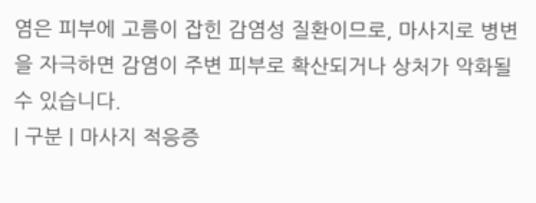염은 피부에 고름이 잡힌 감염성 질환이므로, 마사지로 병변을 자극하면 감염이 주변 피부로 확산되거나 상처가 악화될 수 있습니다.
| 구분 | 마사지 적응증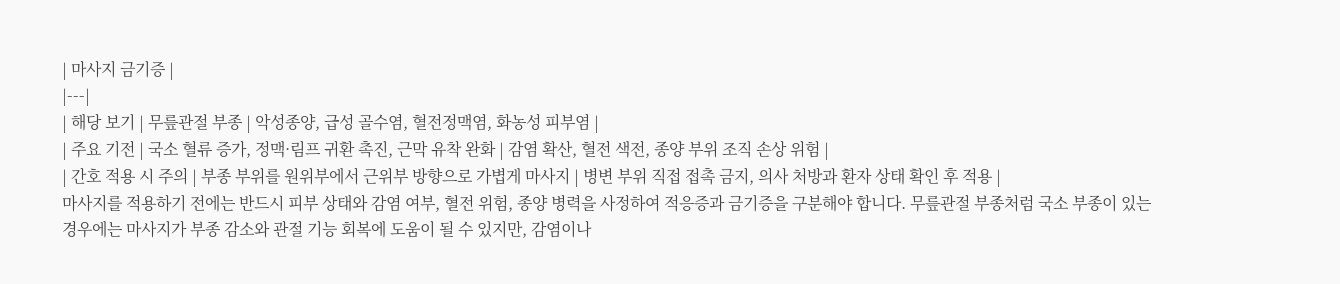| 마사지 금기증 |
|---|
| 해당 보기 | 무릎관절 부종 | 악성종양, 급성 골수염, 혈전정맥염, 화농성 피부염 |
| 주요 기전 | 국소 혈류 증가, 정맥·림프 귀환 촉진, 근막 유착 완화 | 감염 확산, 혈전 색전, 종양 부위 조직 손상 위험 |
| 간호 적용 시 주의 | 부종 부위를 원위부에서 근위부 방향으로 가볍게 마사지 | 병변 부위 직접 접촉 금지, 의사 처방과 환자 상태 확인 후 적용 |
마사지를 적용하기 전에는 반드시 피부 상태와 감염 여부, 혈전 위험, 종양 병력을 사정하여 적응증과 금기증을 구분해야 합니다. 무릎관절 부종처럼 국소 부종이 있는 경우에는 마사지가 부종 감소와 관절 기능 회복에 도움이 될 수 있지만, 감염이나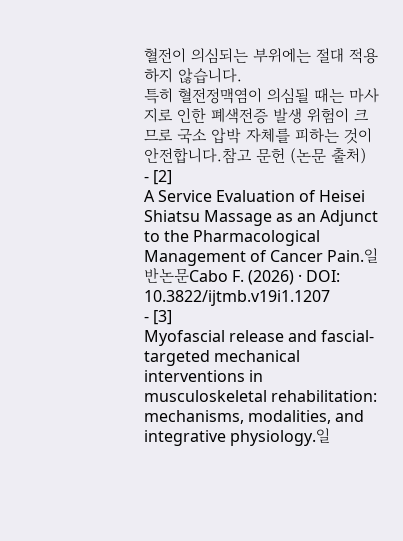혈전이 의심되는 부위에는 절대 적용하지 않습니다.
특히 혈전정맥염이 의심될 때는 마사지로 인한 폐색전증 발생 위험이 크므로 국소 압박 자체를 피하는 것이 안전합니다.참고 문헌 (논문 출처)
- [2]
A Service Evaluation of Heisei Shiatsu Massage as an Adjunct to the Pharmacological Management of Cancer Pain.일반논문Cabo F. (2026) · DOI: 10.3822/ijtmb.v19i1.1207
- [3]
Myofascial release and fascial-targeted mechanical interventions in musculoskeletal rehabilitation: mechanisms, modalities, and integrative physiology.일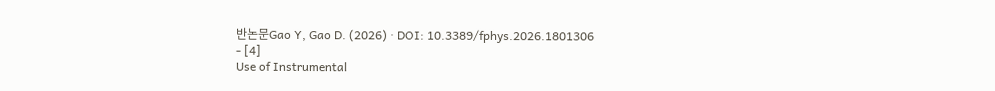반논문Gao Y, Gao D. (2026) · DOI: 10.3389/fphys.2026.1801306
- [4]
Use of Instrumental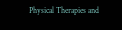Physical Therapies and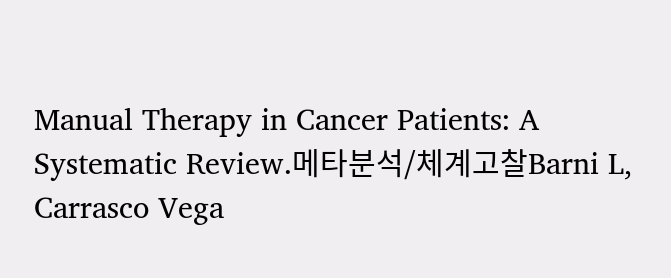Manual Therapy in Cancer Patients: A Systematic Review.메타분석/체계고찰Barni L, Carrasco Vega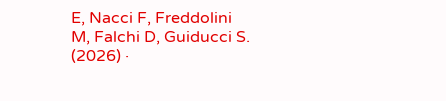E, Nacci F, Freddolini M, Falchi D, Guiducci S. (2026) ·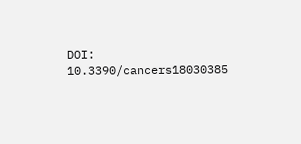DOI: 10.3390/cancers18030385